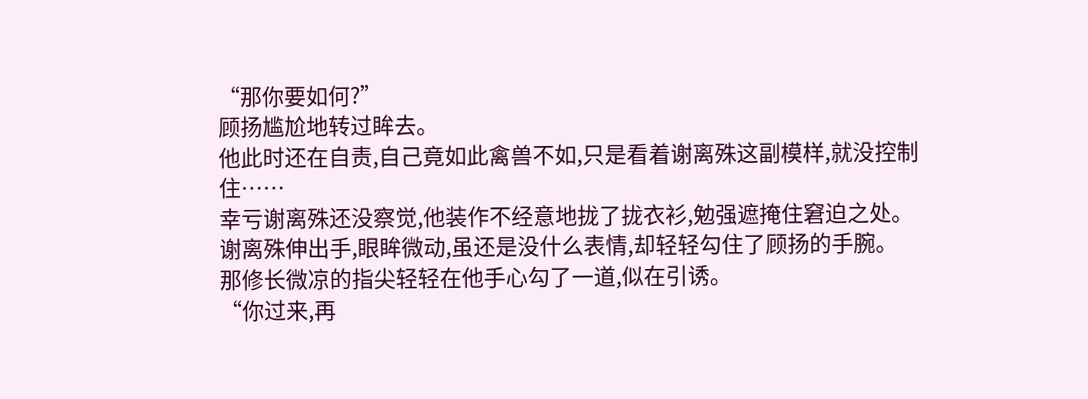“那你要如何?”
顾扬尴尬地转过眸去。
他此时还在自责,自己竟如此禽兽不如,只是看着谢离殊这副模样,就没控制住……
幸亏谢离殊还没察觉,他装作不经意地拢了拢衣衫,勉强遮掩住窘迫之处。
谢离殊伸出手,眼眸微动,虽还是没什么表情,却轻轻勾住了顾扬的手腕。
那修长微凉的指尖轻轻在他手心勾了一道,似在引诱。
“你过来,再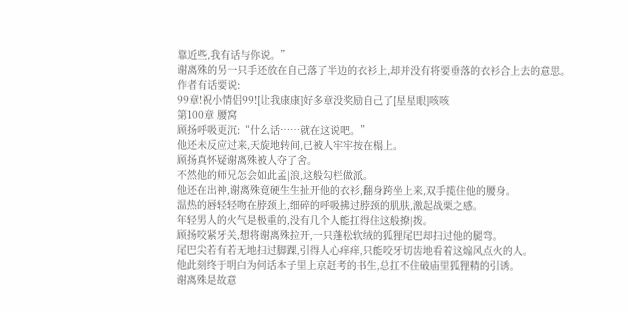靠近些,我有话与你说。”
谢离殊的另一只手还放在自己落了半边的衣衫上,却并没有将要垂落的衣衫合上去的意思。
作者有话要说:
99章!祝小情侣99![让我康康]好多章没奖励自己了[星星眼]咳咳
第100章 腰窝
顾扬呼吸更沉:“什么话……就在这说吧。”
他还未反应过来,天旋地转间,已被人牢牢按在榻上。
顾扬真怀疑谢离殊被人夺了舍。
不然他的师兄怎会如此孟|浪,这般勾栏做派。
他还在出神,谢离殊竟硬生生扯开他的衣衫,翻身跨坐上来,双手揽住他的腰身。
温热的唇轻轻吻在脖颈上,细碎的呼吸拂过脖颈的肌肤,激起战栗之感。
年轻男人的火气是极重的,没有几个人能扛得住这般撩|拨。
顾扬咬紧牙关,想将谢离殊拉开,一只蓬松软绒的狐狸尾巴却扫过他的腿弯。
尾巴尖若有若无地扫过脚踝,引得人心痒痒,只能咬牙切齿地看着这煽风点火的人。
他此刻终于明白为何话本子里上京赶考的书生,总扛不住破庙里狐狸精的引诱。
谢离殊是故意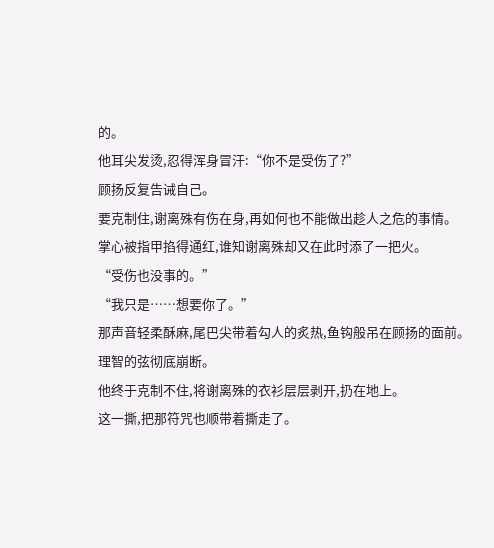的。
他耳尖发烫,忍得浑身冒汗:“你不是受伤了?”
顾扬反复告诫自己。
要克制住,谢离殊有伤在身,再如何也不能做出趁人之危的事情。
掌心被指甲掐得通红,谁知谢离殊却又在此时添了一把火。
“受伤也没事的。”
“我只是……想要你了。”
那声音轻柔酥麻,尾巴尖带着勾人的炙热,鱼钩般吊在顾扬的面前。
理智的弦彻底崩断。
他终于克制不住,将谢离殊的衣衫层层剥开,扔在地上。
这一撕,把那符咒也顺带着撕走了。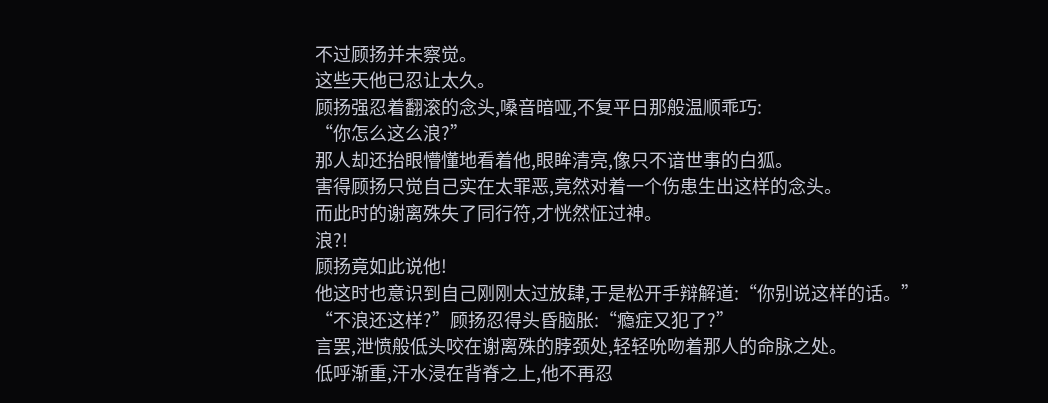不过顾扬并未察觉。
这些天他已忍让太久。
顾扬强忍着翻滚的念头,嗓音暗哑,不复平日那般温顺乖巧:
“你怎么这么浪?”
那人却还抬眼懵懂地看着他,眼眸清亮,像只不谙世事的白狐。
害得顾扬只觉自己实在太罪恶,竟然对着一个伤患生出这样的念头。
而此时的谢离殊失了同行符,才恍然怔过神。
浪?!
顾扬竟如此说他!
他这时也意识到自己刚刚太过放肆,于是松开手辩解道:“你别说这样的话。”
“不浪还这样?”顾扬忍得头昏脑胀:“瘾症又犯了?”
言罢,泄愤般低头咬在谢离殊的脖颈处,轻轻吮吻着那人的命脉之处。
低呼渐重,汗水浸在背脊之上,他不再忍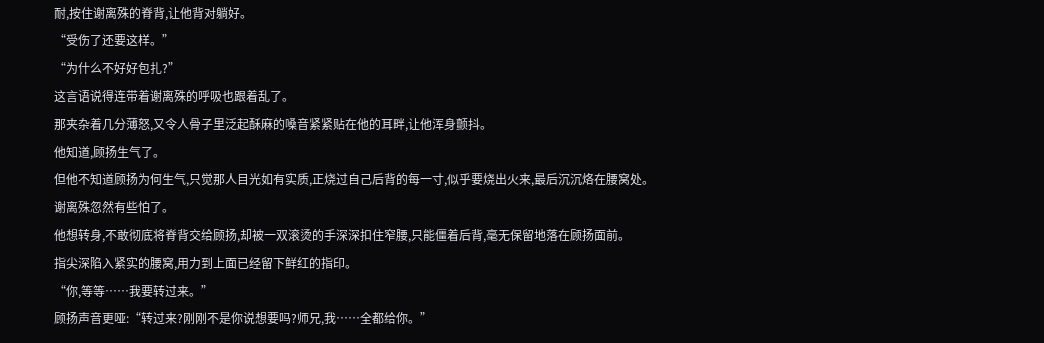耐,按住谢离殊的脊背,让他背对躺好。
“受伤了还要这样。”
“为什么不好好包扎?”
这言语说得连带着谢离殊的呼吸也跟着乱了。
那夹杂着几分薄怒,又令人骨子里泛起酥麻的嗓音紧紧贴在他的耳畔,让他浑身颤抖。
他知道,顾扬生气了。
但他不知道顾扬为何生气,只觉那人目光如有实质,正烧过自己后背的每一寸,似乎要烧出火来,最后沉沉烙在腰窝处。
谢离殊忽然有些怕了。
他想转身,不敢彻底将脊背交给顾扬,却被一双滚烫的手深深扣住窄腰,只能僵着后背,毫无保留地落在顾扬面前。
指尖深陷入紧实的腰窝,用力到上面已经留下鲜红的指印。
“你,等等……我要转过来。”
顾扬声音更哑:“转过来?刚刚不是你说想要吗?师兄,我……全都给你。”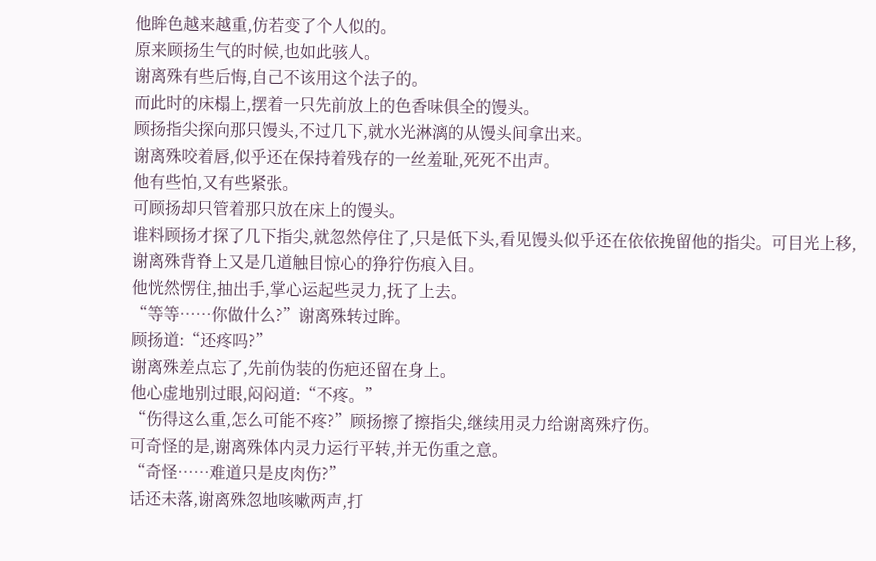他眸色越来越重,仿若变了个人似的。
原来顾扬生气的时候,也如此骇人。
谢离殊有些后悔,自己不该用这个法子的。
而此时的床榻上,摆着一只先前放上的色香味俱全的馒头。
顾扬指尖探向那只馒头,不过几下,就水光淋漓的从馒头间拿出来。
谢离殊咬着唇,似乎还在保持着残存的一丝羞耻,死死不出声。
他有些怕,又有些紧张。
可顾扬却只管着那只放在床上的馒头。
谁料顾扬才探了几下指尖,就忽然停住了,只是低下头,看见馒头似乎还在依依挽留他的指尖。可目光上移,谢离殊背脊上又是几道触目惊心的狰狞伤痕入目。
他恍然愣住,抽出手,掌心运起些灵力,抚了上去。
“等等……你做什么?”谢离殊转过眸。
顾扬道:“还疼吗?”
谢离殊差点忘了,先前伪装的伤疤还留在身上。
他心虚地别过眼,闷闷道:“不疼。”
“伤得这么重,怎么可能不疼?”顾扬擦了擦指尖,继续用灵力给谢离殊疗伤。
可奇怪的是,谢离殊体内灵力运行平转,并无伤重之意。
“奇怪……难道只是皮肉伤?”
话还未落,谢离殊忽地咳嗽两声,打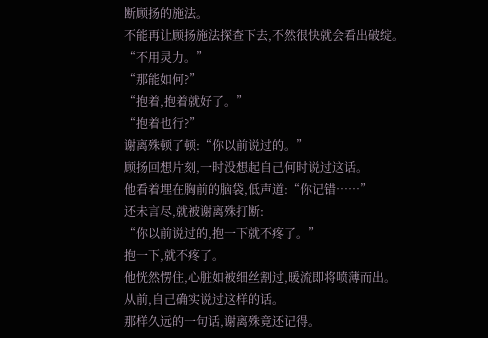断顾扬的施法。
不能再让顾扬施法探查下去,不然很快就会看出破绽。
“不用灵力。”
“那能如何?”
“抱着,抱着就好了。”
“抱着也行?”
谢离殊顿了顿:“你以前说过的。”
顾扬回想片刻,一时没想起自己何时说过这话。
他看着埋在胸前的脑袋,低声道:“你记错……”
还未言尽,就被谢离殊打断:
“你以前说过的,抱一下就不疼了。”
抱一下,就不疼了。
他恍然愣住,心脏如被细丝割过,暖流即将喷薄而出。
从前,自己确实说过这样的话。
那样久远的一句话,谢离殊竟还记得。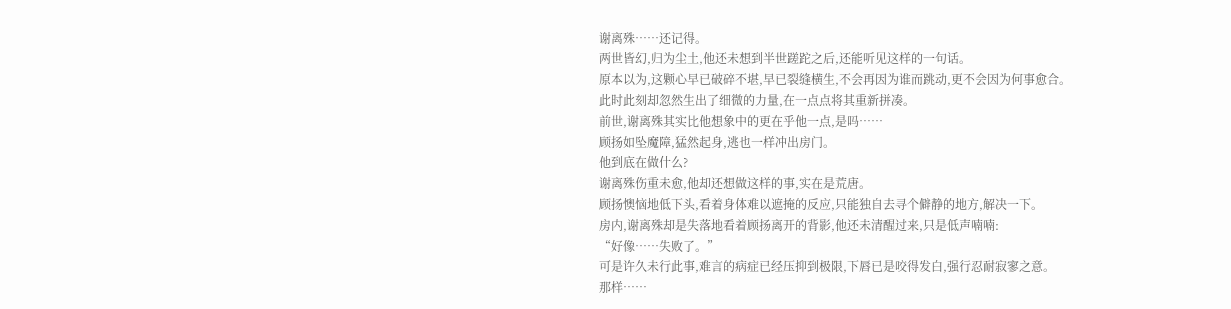谢离殊……还记得。
两世皆幻,归为尘土,他还未想到半世蹉跎之后,还能听见这样的一句话。
原本以为,这颗心早已破碎不堪,早已裂缝横生,不会再因为谁而跳动,更不会因为何事愈合。
此时此刻却忽然生出了细微的力量,在一点点将其重新拼凑。
前世,谢离殊其实比他想象中的更在乎他一点,是吗……
顾扬如坠魔障,猛然起身,逃也一样冲出房门。
他到底在做什么?
谢离殊伤重未愈,他却还想做这样的事,实在是荒唐。
顾扬懊恼地低下头,看着身体难以遮掩的反应,只能独自去寻个僻静的地方,解决一下。
房内,谢离殊却是失落地看着顾扬离开的背影,他还未清醒过来,只是低声喃喃:
“好像……失败了。”
可是许久未行此事,难言的病症已经压抑到极限,下唇已是咬得发白,强行忍耐寂寥之意。
那样……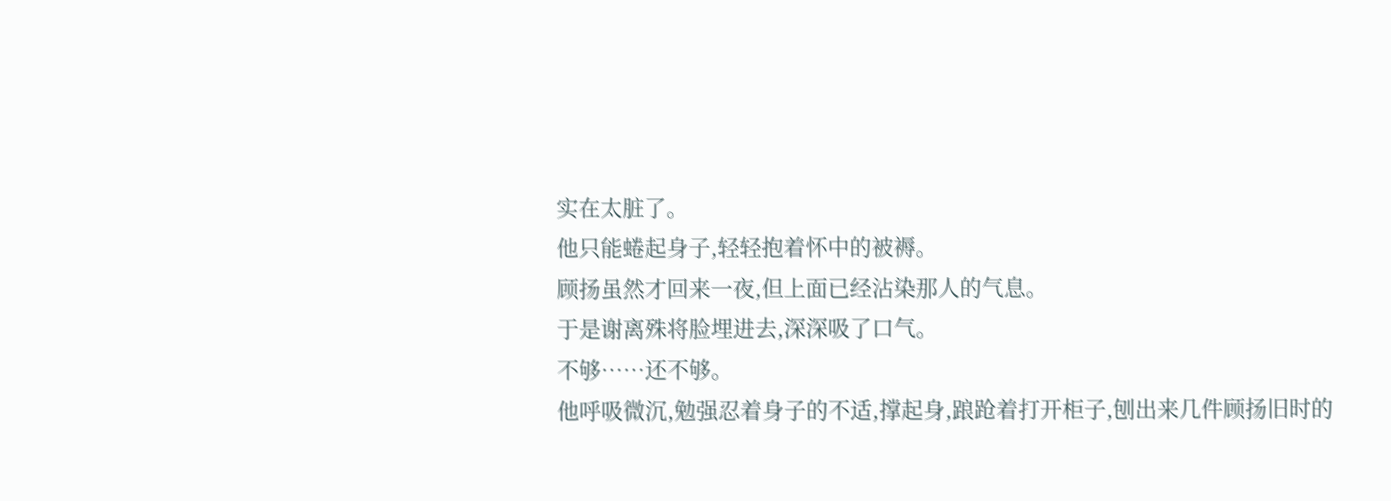实在太脏了。
他只能蜷起身子,轻轻抱着怀中的被褥。
顾扬虽然才回来一夜,但上面已经沾染那人的气息。
于是谢离殊将脸埋进去,深深吸了口气。
不够……还不够。
他呼吸微沉,勉强忍着身子的不适,撑起身,踉跄着打开柜子,刨出来几件顾扬旧时的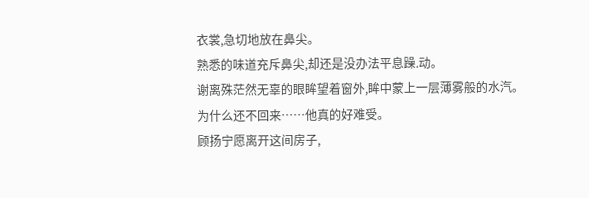衣裳,急切地放在鼻尖。
熟悉的味道充斥鼻尖,却还是没办法平息躁.动。
谢离殊茫然无辜的眼眸望着窗外,眸中蒙上一层薄雾般的水汽。
为什么还不回来……他真的好难受。
顾扬宁愿离开这间房子,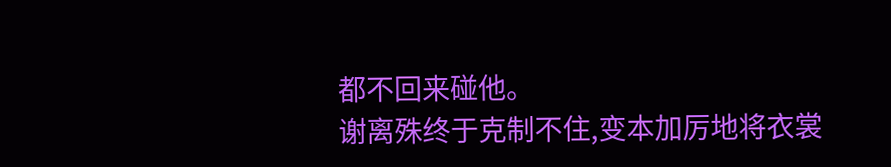都不回来碰他。
谢离殊终于克制不住,变本加厉地将衣裳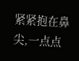紧紧抱在鼻尖,一点点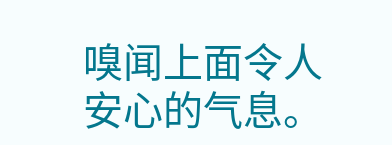嗅闻上面令人安心的气息。